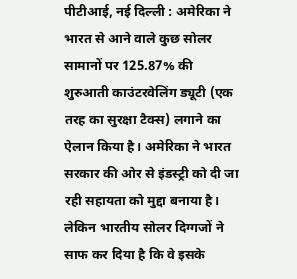पीटीआई, नई दिल्ली : अमेरिका ने भारत से आने वाले कुछ सोलर सामानों पर 125.87% की शुरुआती काउंटरवेलिंग ड्यूटी (एक तरह का सुरक्षा टैक्स) लगाने का ऐलान किया है। अमेरिका ने भारत सरकार की ओर से इंडस्ट्री को दी जा रही सहायता को मुद्दा बनाया है। लेकिन भारतीय सोलर दिग्गजों ने साफ कर दिया है कि वे इसके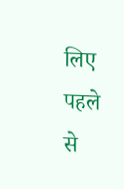लिए पहले से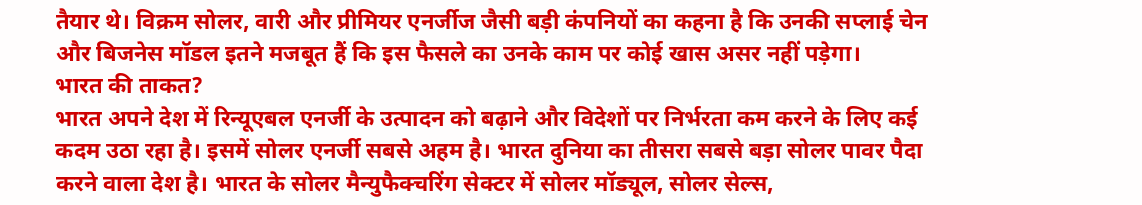तैयार थे। विक्रम सोलर, वारी और प्रीमियर एनर्जीज जैसी बड़ी कंपनियों का कहना है कि उनकी सप्लाई चेन और बिजनेस मॉडल इतने मजबूत हैं कि इस फैसले का उनके काम पर कोई खास असर नहीं पड़ेगा।
भारत की ताकत?
भारत अपने देश में रिन्यूएबल एनर्जी के उत्पादन को बढ़ाने और विदेशों पर निर्भरता कम करने के लिए कई कदम उठा रहा है। इसमें सोलर एनर्जी सबसे अहम है। भारत दुनिया का तीसरा सबसे बड़ा सोलर पावर पैदा करने वाला देश है। भारत के सोलर मैन्युफैक्चरिंग सेक्टर में सोलर मॉड्यूल, सोलर सेल्स,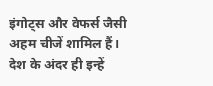इंगोट्स और वेफर्स जैसी अहम चीजें शामिल हैं। देश के अंदर ही इन्हें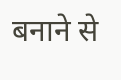बनाने से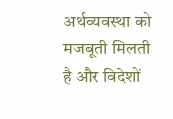अर्थव्यवस्था को मजबूती मिलती है और विदेशों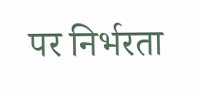पर निर्भरता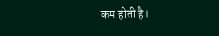कम होती है।